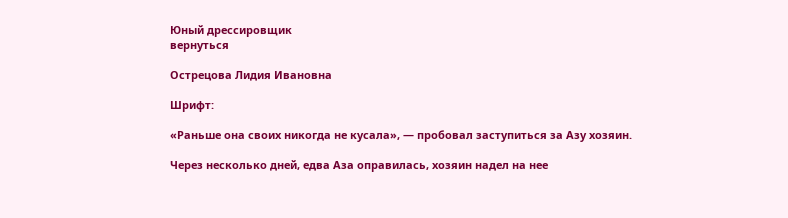Юный дрессировщик
вернуться

Острецова Лидия Ивановна

Шрифт:

«Раньше она своих никогда не кусала», — пробовал заступиться за Азу хозяин.

Через несколько дней, едва Аза оправилась, хозяин надел на нее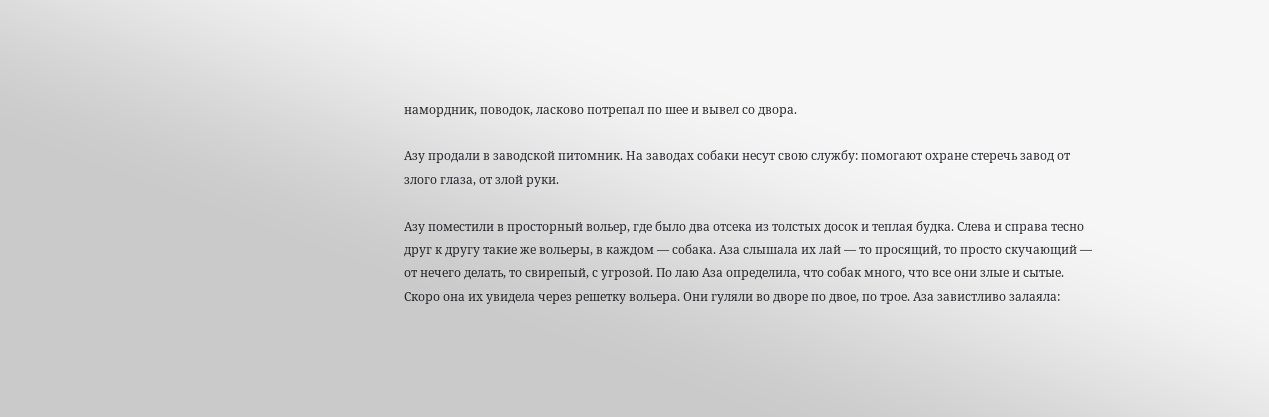намордник, поводок, ласково потрепал по шее и вывел со двора.

Азу продали в заводской питомник. На заводах собаки несут свою службу: помогают охране стеречь завод от злого глаза, от злой руки.

Азу поместили в просторный вольер, где было два отсека из толстых досок и теплая будка. Слева и справа тесно друг к другу такие же вольеры, в каждом — собака. Аза слышала их лай — то просящий, то просто скучающий — от нечего делать, то свирепый, с угрозой. По лаю Аза определила, что собак много, что все они злые и сытые. Скоро она их увидела через решетку вольера. Они гуляли во дворе по двое, по трое. Аза завистливо залаяла: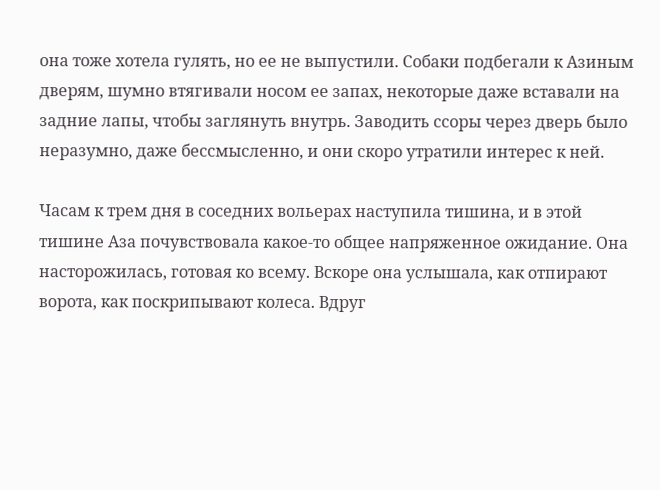она тоже хотела гулять, но ее не выпустили. Собаки подбегали к Азиным дверям, шумно втягивали носом ее запах, некоторые даже вставали на задние лапы, чтобы заглянуть внутрь. Заводить ссоры через дверь было неразумно, даже бессмысленно, и они скоро утратили интерес к ней.

Часам к трем дня в соседних вольерах наступила тишина, и в этой тишине Аза почувствовала какое-то общее напряженное ожидание. Она насторожилась, готовая ко всему. Вскоре она услышала, как отпирают ворота, как поскрипывают колеса. Вдруг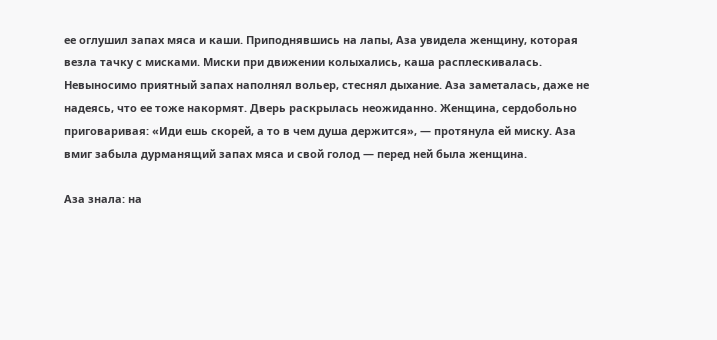ее оглушил запах мяса и каши. Приподнявшись на лапы, Аза увидела женщину, которая везла тачку с мисками. Миски при движении колыхались, каша расплескивалась. Невыносимо приятный запах наполнял вольер, стеснял дыхание. Аза заметалась, даже не надеясь, что ее тоже накормят. Дверь раскрылась неожиданно. Женщина, сердобольно приговаривая: «Иди ешь скорей, а то в чем душа держится», — протянула ей миску. Аза вмиг забыла дурманящий запах мяса и свой голод — перед ней была женщина.

Аза знала: на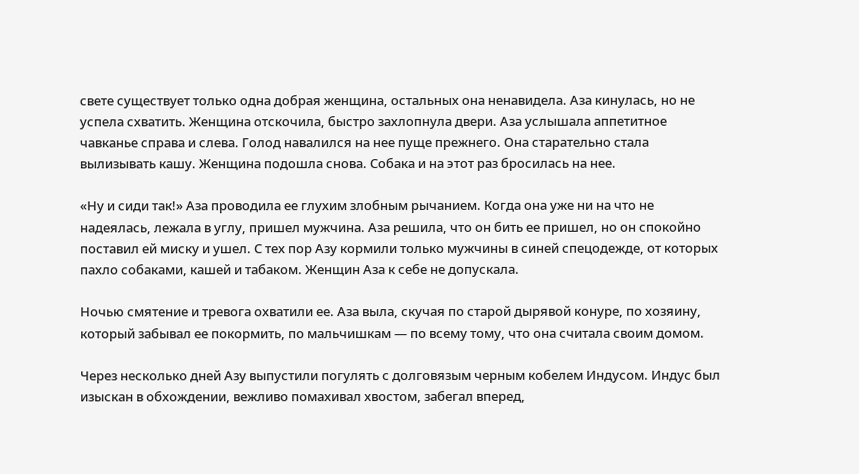свете существует только одна добрая женщина, остальных она ненавидела. Аза кинулась, но не успела схватить. Женщина отскочила, быстро захлопнула двери. Аза услышала аппетитное чавканье справа и слева. Голод навалился на нее пуще прежнего. Она старательно стала вылизывать кашу. Женщина подошла снова. Собака и на этот раз бросилась на нее.

«Ну и сиди так!» Аза проводила ее глухим злобным рычанием. Когда она уже ни на что не надеялась, лежала в углу, пришел мужчина. Аза решила, что он бить ее пришел, но он спокойно поставил ей миску и ушел. С тех пор Азу кормили только мужчины в синей спецодежде, от которых пахло собаками, кашей и табаком. Женщин Аза к себе не допускала.

Ночью смятение и тревога охватили ее. Аза выла, скучая по старой дырявой конуре, по хозяину, который забывал ее покормить, по мальчишкам — по всему тому, что она считала своим домом.

Через несколько дней Азу выпустили погулять с долговязым черным кобелем Индусом. Индус был изыскан в обхождении, вежливо помахивал хвостом, забегал вперед,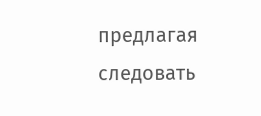предлагая следовать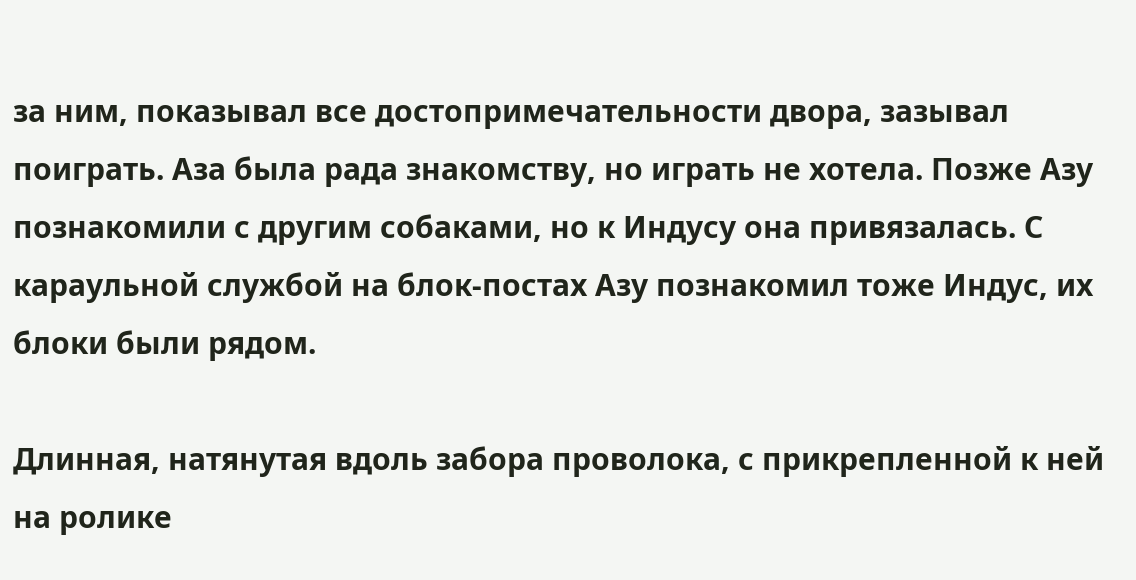за ним, показывал все достопримечательности двора, зазывал поиграть. Аза была рада знакомству, но играть не хотела. Позже Азу познакомили с другим собаками, но к Индусу она привязалась. С караульной службой на блок-постах Азу познакомил тоже Индус, их блоки были рядом.

Длинная, натянутая вдоль забора проволока, с прикрепленной к ней на ролике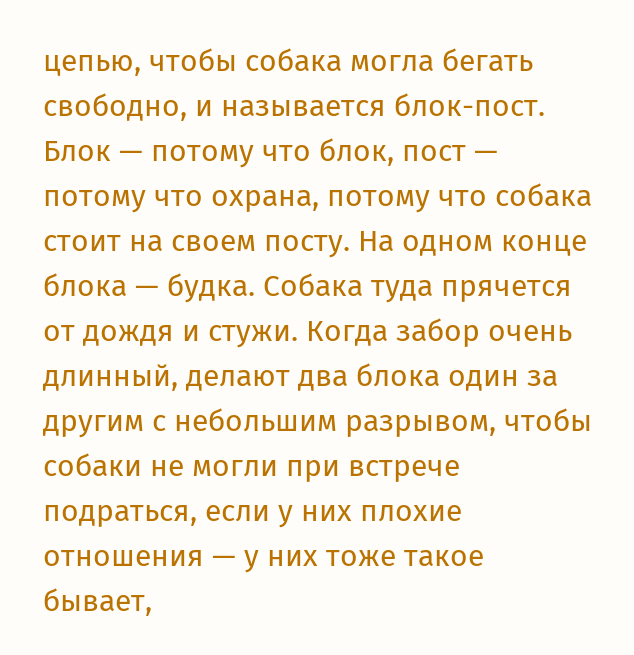цепью, чтобы собака могла бегать свободно, и называется блок-пост. Блок — потому что блок, пост — потому что охрана, потому что собака стоит на своем посту. На одном конце блока — будка. Собака туда прячется от дождя и стужи. Когда забор очень длинный, делают два блока один за другим с небольшим разрывом, чтобы собаки не могли при встрече подраться, если у них плохие отношения — у них тоже такое бывает,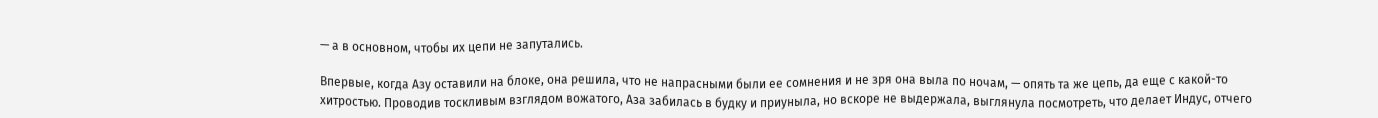— а в основном, чтобы их цепи не запутались.

Впервые, когда Азу оставили на блоке, она решила, что не напрасными были ее сомнения и не зря она выла по ночам, — опять та же цепь, да еще с какой-то хитростью. Проводив тоскливым взглядом вожатого, Аза забилась в будку и приуныла, но вскоре не выдержала, выглянула посмотреть, что делает Индус, отчего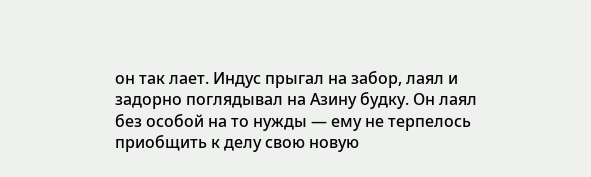он так лает. Индус прыгал на забор, лаял и задорно поглядывал на Азину будку. Он лаял без особой на то нужды — ему не терпелось приобщить к делу свою новую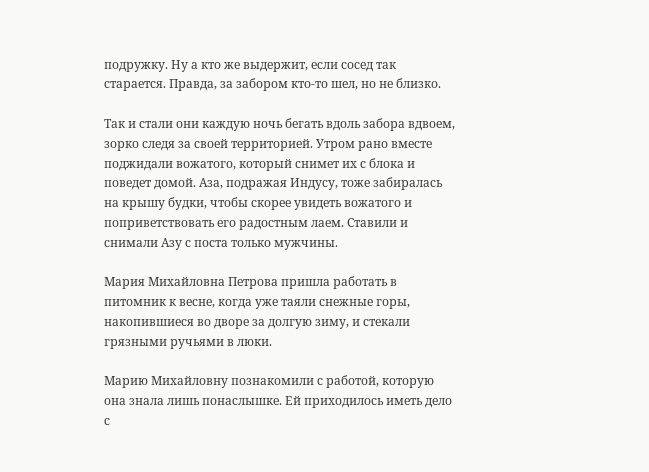подружку. Ну а кто же выдержит, если сосед так старается. Правда, за забором кто-то шел, но не близко.

Так и стали они каждую ночь бегать вдоль забора вдвоем, зорко следя за своей территорией. Утром рано вместе поджидали вожатого, который снимет их с блока и поведет домой. Аза, подражая Индусу, тоже забиралась на крышу будки, чтобы скорее увидеть вожатого и поприветствовать его радостным лаем. Ставили и снимали Азу с поста только мужчины.

Мария Михайловна Петрова пришла работать в питомник к весне, когда уже таяли снежные горы, накопившиеся во дворе за долгую зиму, и стекали грязными ручьями в люки.

Марию Михайловну познакомили с работой, которую она знала лишь понаслышке. Ей приходилось иметь дело с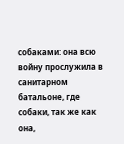собаками: она всю войну прослужила в санитарном батальоне, где собаки, так же как она,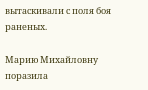вытаскивали с поля боя раненых.

Марию Михайловну поразила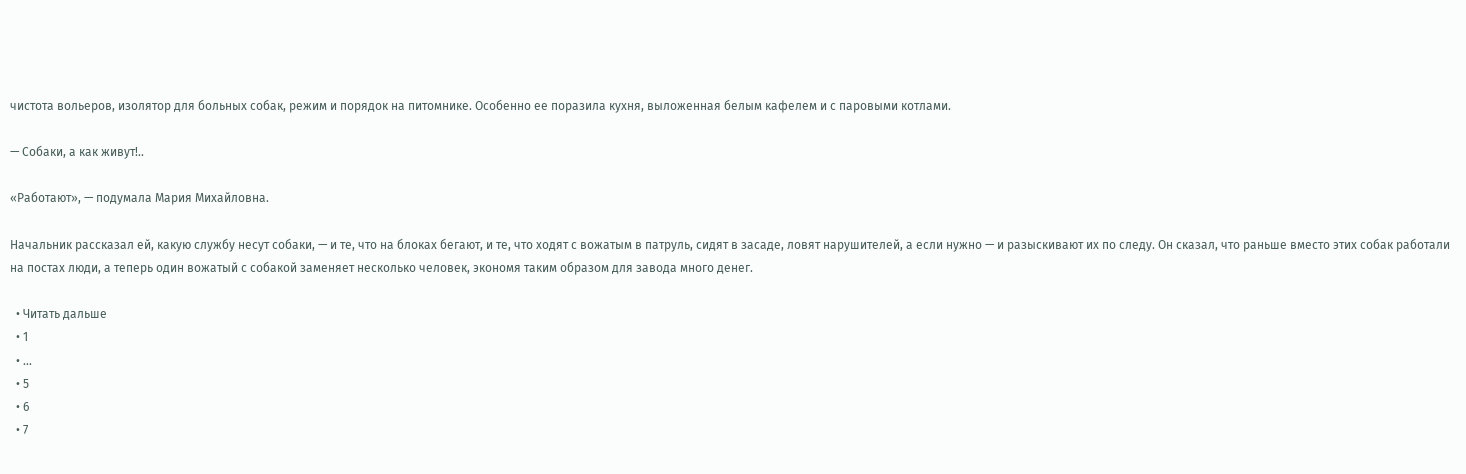чистота вольеров, изолятор для больных собак, режим и порядок на питомнике. Особенно ее поразила кухня, выложенная белым кафелем и с паровыми котлами.

— Собаки, а как живут!..

«Работают», — подумала Мария Михайловна.

Начальник рассказал ей, какую службу несут собаки, — и те, что на блоках бегают, и те, что ходят с вожатым в патруль, сидят в засаде, ловят нарушителей, а если нужно — и разыскивают их по следу. Он сказал, что раньше вместо этих собак работали на постах люди, а теперь один вожатый с собакой заменяет несколько человек, экономя таким образом для завода много денег.

  • Читать дальше
  • 1
  • ...
  • 5
  • 6
  • 7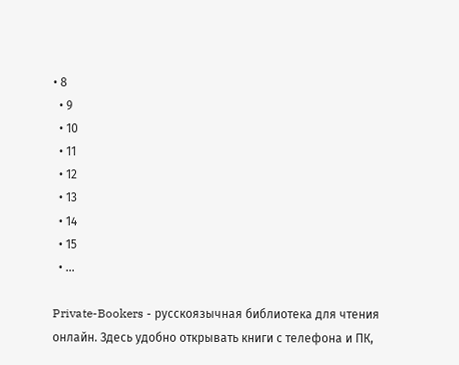• 8
  • 9
  • 10
  • 11
  • 12
  • 13
  • 14
  • 15
  • ...

Private-Bookers - русскоязычная библиотека для чтения онлайн. Здесь удобно открывать книги с телефона и ПК,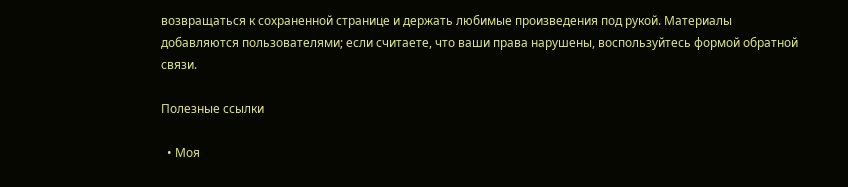возвращаться к сохраненной странице и держать любимые произведения под рукой. Материалы добавляются пользователями; если считаете, что ваши права нарушены, воспользуйтесь формой обратной связи.

Полезные ссылки

  • Моя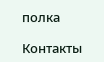полка

Контакты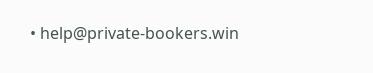• help@private-bookers.win